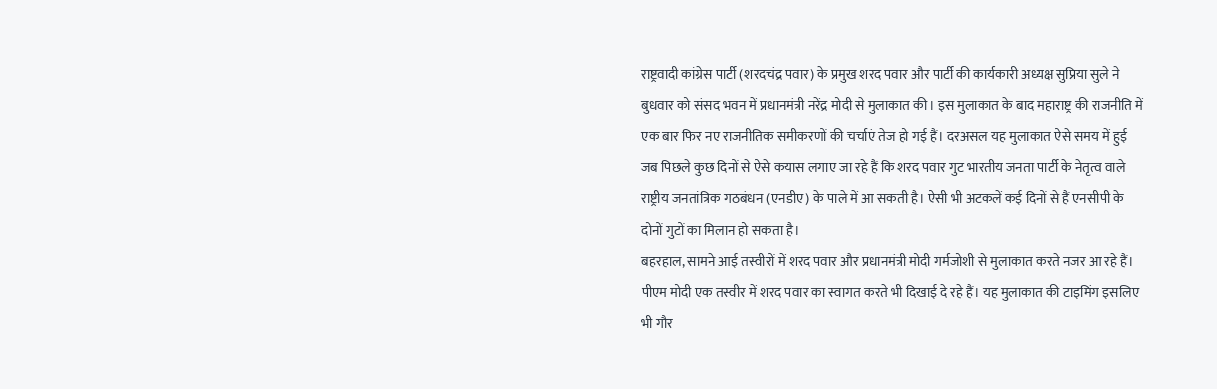राष्ट्रवादी कांग्रेस पार्टी (शरदचंद्र पवार) के प्रमुख शरद पवार और पार्टी की कार्यकारी अध्यक्ष सुप्रिया सुले ने बुधवार को संसद भवन में प्रधानमंत्री नरेंद्र मोदी से मुलाकात की। इस मुलाकात के बाद महाराष्ट्र की राजनीति में एक बार फिर नए राजनीतिक समीकरणों की चर्चाएं तेज हो गई हैं। दरअसल यह मुलाकात ऐसे समय में हुई जब पिछले कुछ दिनों से ऐसे कयास लगाए जा रहे हैं कि शरद पवार गुट भारतीय जनता पार्टी के नेतृत्व वाले राष्ट्रीय जनतांत्रिक गठबंधन (एनडीए) के पाले में आ सकती है। ऐसी भी अटकलें कई दिनों से हैं एनसीपी के दोनों गुटों का मिलान हो सकता है।
बहरहाल, सामने आई तस्वीरों में शरद पवार और प्रधानमंत्री मोदी गर्मजोशी से मुलाकात करते नजर आ रहे हैं। पीएम मोदी एक तस्वीर में शरद पवार का स्वागत करते भी दिखाई दे रहे हैं। यह मुलाकात की टाइमिंग इसलिए भी गौर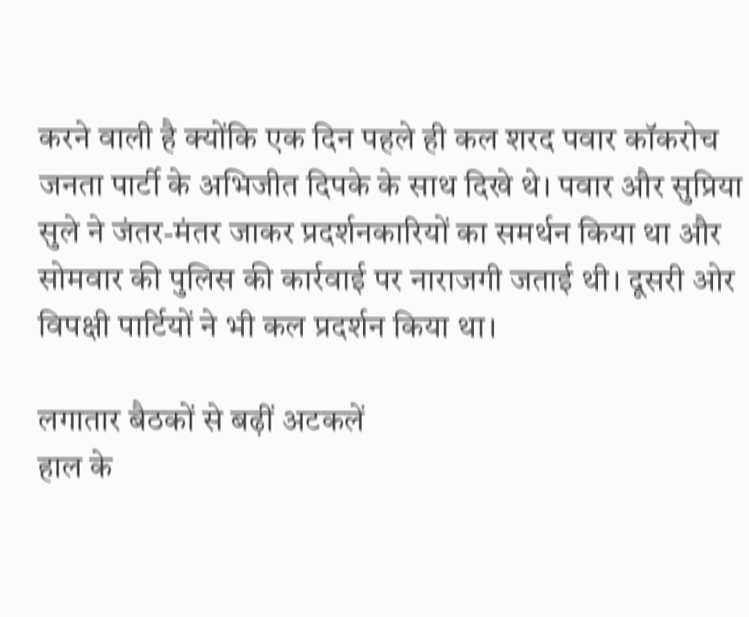करने वाली है क्योंकि एक दिन पहले ही कल शरद पवार कॉकरोच जनता पार्टी के अभिजीत दिपके के साथ दिखे थे। पवार और सुप्रिया सुले ने जंतर-मंतर जाकर प्रदर्शनकारियों का समर्थन किया था और सोमवार की पुलिस की कार्रवाई पर नाराजगी जताई थी। दूसरी ओर विपक्षी पार्टियों ने भी कल प्रदर्शन किया था।

लगातार बैठकों से बढ़ीं अटकलें
हाल के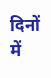दिनों में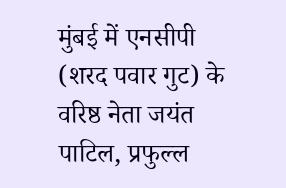मुंबई में एनसीपी (शरद पवार गुट) के वरिष्ठ नेता जयंत पाटिल, प्रफुल्ल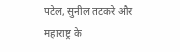पटेल, सुनील तटकरे और महाराष्ट्र के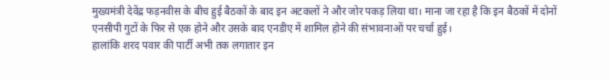मुख्यमंत्री देवेंद्र फड़नवीस के बीच हुई बैठकों के बाद इन अटकलों ने और जोर पकड़ लिया था। माना जा रहा है कि इन बैठकों में दोनों एनसीपी गुटों के फिर से एक होने और उसके बाद एनडीए में शामिल होने की संभावनाओं पर चर्चा हुई।
हालांकि शरद पवार की पार्टी अभी तक लगातार इन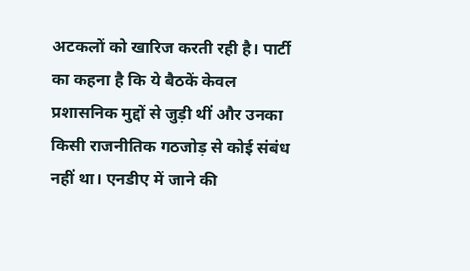अटकलों को खारिज करती रही है। पार्टी का कहना है कि ये बैठकें केवल प्रशासनिक मुद्दों से जुड़ी थीं और उनका किसी राजनीतिक गठजोड़ से कोई संबंध नहीं था। एनडीए में जाने की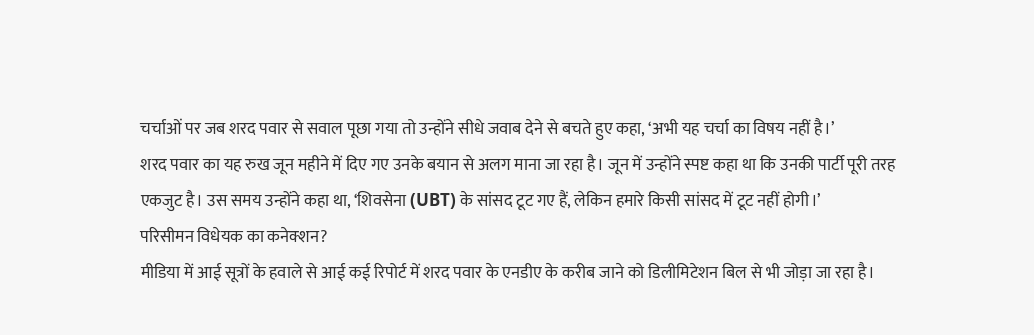चर्चाओं पर जब शरद पवार से सवाल पूछा गया तो उन्होंने सीधे जवाब देने से बचते हुए कहा, ‘अभी यह चर्चा का विषय नहीं है।’
शरद पवार का यह रुख जून महीने में दिए गए उनके बयान से अलग माना जा रहा है। जून में उन्होंने स्पष्ट कहा था कि उनकी पार्टी पूरी तरह एकजुट है। उस समय उन्होंने कहा था, ‘शिवसेना (UBT) के सांसद टूट गए हैं, लेकिन हमारे किसी सांसद में टूट नहीं होगी।’
परिसीमन विधेयक का कनेक्शन?
मीडिया में आई सूत्रों के हवाले से आई कई रिपोर्ट में शरद पवार के एनडीए के करीब जाने को डिलीमिटेशन बिल से भी जोड़ा जा रहा है।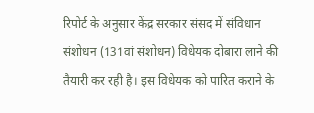रिपोर्ट के अनुसार केंद्र सरकार संसद में संविधान संशोधन (131वां संशोधन) विधेयक दोबारा लाने की तैयारी कर रही है। इस विधेयक को पारित कराने के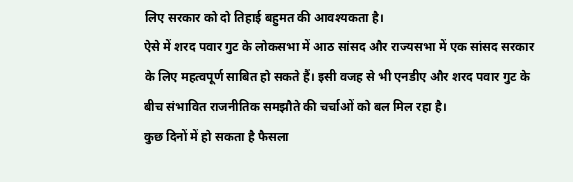लिए सरकार को दो तिहाई बहुमत की आवश्यकता है।
ऐसे में शरद पवार गुट के लोकसभा में आठ सांसद और राज्यसभा में एक सांसद सरकार के लिए महत्वपूर्ण साबित हो सकते हैं। इसी वजह से भी एनडीए और शरद पवार गुट के बीच संभावित राजनीतिक समझौते की चर्चाओं को बल मिल रहा है।
कुछ दिनों में हो सकता है फैसला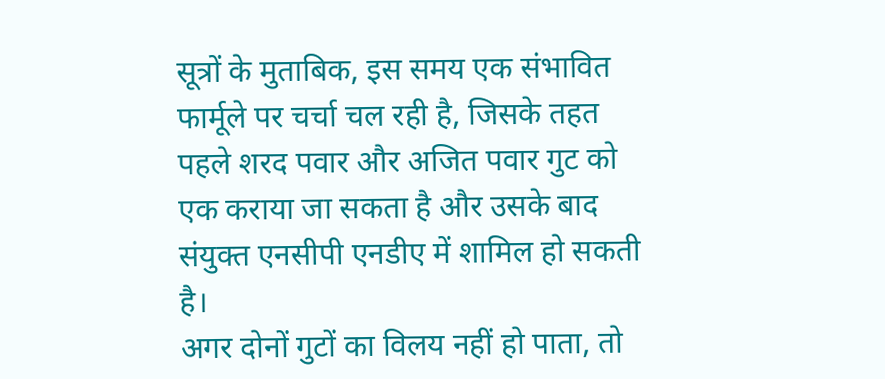सूत्रों के मुताबिक, इस समय एक संभावित फार्मूले पर चर्चा चल रही है, जिसके तहत पहले शरद पवार और अजित पवार गुट को एक कराया जा सकता है और उसके बाद संयुक्त एनसीपी एनडीए में शामिल हो सकती है।
अगर दोनों गुटों का विलय नहीं हो पाता, तो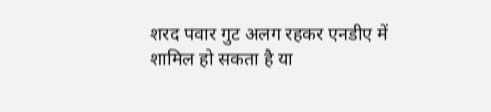शरद पवार गुट अलग रहकर एनडीए में शामिल हो सकता है या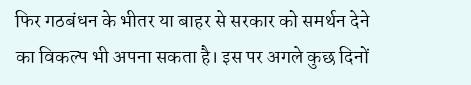फिर गठबंधन के भीतर या बाहर से सरकार को समर्थन देने का विकल्प भी अपना सकता है। इस पर अगले कुछ दिनों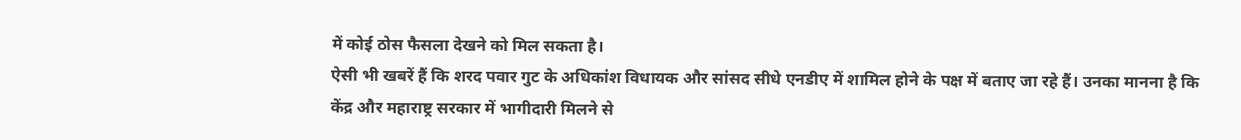में कोई ठोस फैसला देखने को मिल सकता है।
ऐसी भी खबरें हैं कि शरद पवार गुट के अधिकांश विधायक और सांसद सीधे एनडीए में शामिल होने के पक्ष में बताए जा रहे हैं। उनका मानना है कि केंद्र और महाराष्ट्र सरकार में भागीदारी मिलने से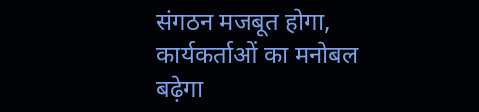संगठन मजबूत होगा, कार्यकर्ताओं का मनोबल बढ़ेगा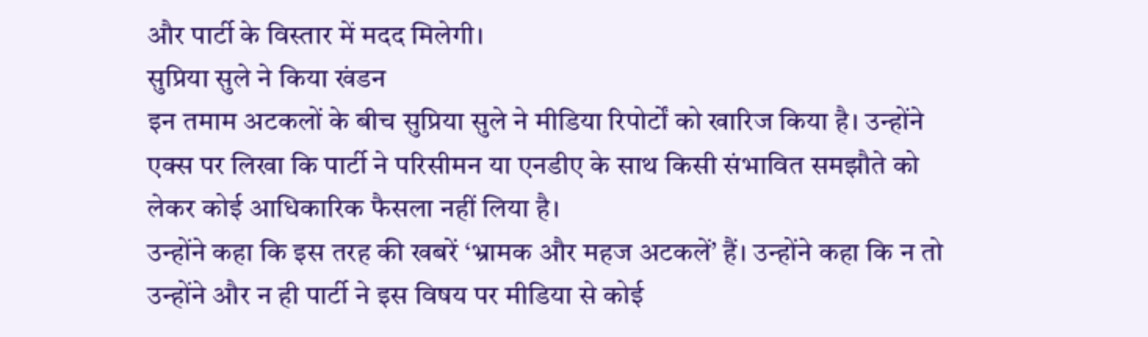और पार्टी के विस्तार में मदद मिलेगी।
सुप्रिया सुले ने किया खंडन
इन तमाम अटकलों के बीच सुप्रिया सुले ने मीडिया रिपोर्टों को खारिज किया है। उन्होंने एक्स पर लिखा कि पार्टी ने परिसीमन या एनडीए के साथ किसी संभावित समझौते को लेकर कोई आधिकारिक फैसला नहीं लिया है।
उन्होंने कहा कि इस तरह की खबरें ‘भ्रामक और महज अटकलें’ हैं। उन्होंने कहा कि न तो उन्होंने और न ही पार्टी ने इस विषय पर मीडिया से कोई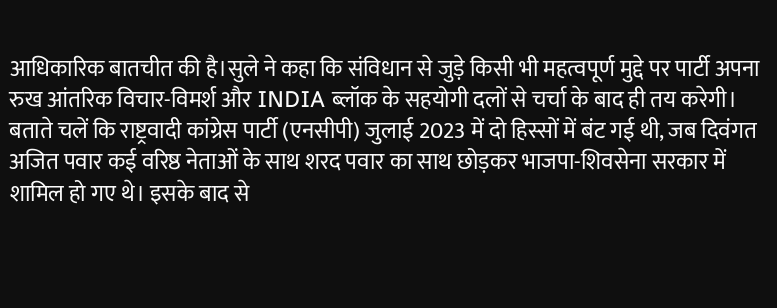आधिकारिक बातचीत की है।सुले ने कहा कि संविधान से जुड़े किसी भी महत्वपूर्ण मुद्दे पर पार्टी अपना रुख आंतरिक विचार-विमर्श और INDIA ब्लॉक के सहयोगी दलों से चर्चा के बाद ही तय करेगी।
बताते चलें कि राष्ट्रवादी कांग्रेस पार्टी (एनसीपी) जुलाई 2023 में दो हिस्सों में बंट गई थी, जब दिवंगत अजित पवार कई वरिष्ठ नेताओं के साथ शरद पवार का साथ छोड़कर भाजपा-शिवसेना सरकार में शामिल हो गए थे। इसके बाद से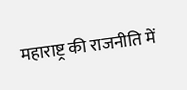महाराष्ट्र की राजनीति में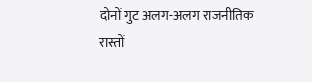दोनों गुट अलग-अलग राजनीतिक रास्तों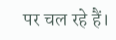पर चल रहे हैं।